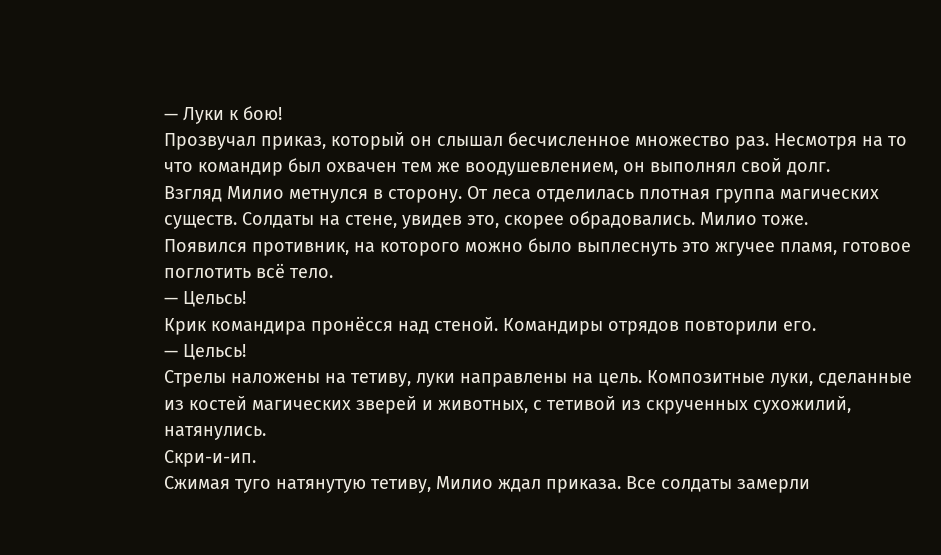— Луки к бою!
Прозвучал приказ, который он слышал бесчисленное множество раз. Несмотря на то что командир был охвачен тем же воодушевлением, он выполнял свой долг.
Взгляд Милио метнулся в сторону. От леса отделилась плотная группа магических существ. Солдаты на стене, увидев это, скорее обрадовались. Милио тоже.
Появился противник, на которого можно было выплеснуть это жгучее пламя, готовое поглотить всё тело.
— Цельсь!
Крик командира пронёсся над стеной. Командиры отрядов повторили его.
— Цельсь!
Стрелы наложены на тетиву, луки направлены на цель. Композитные луки, сделанные из костей магических зверей и животных, с тетивой из скрученных сухожилий, натянулись.
Скри-и-ип.
Сжимая туго натянутую тетиву, Милио ждал приказа. Все солдаты замерли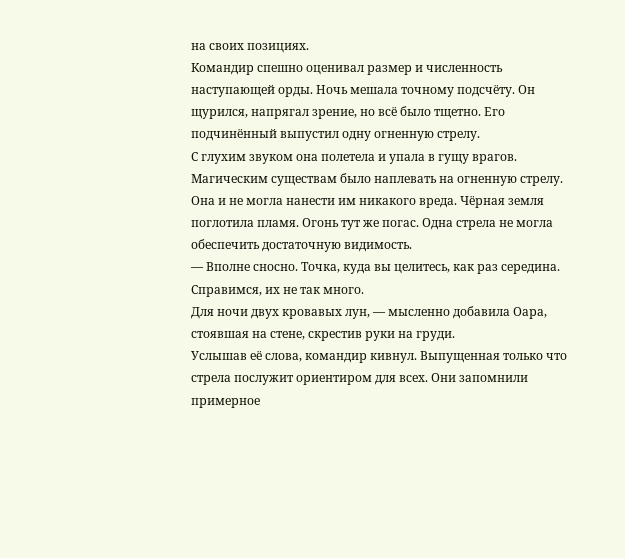на своих позициях.
Командир спешно оценивал размер и численность наступающей орды. Ночь мешала точному подсчёту. Он щурился, напрягал зрение, но всё было тщетно. Его подчинённый выпустил одну огненную стрелу.
С глухим звуком она полетела и упала в гущу врагов. Магическим существам было наплевать на огненную стрелу. Она и не могла нанести им никакого вреда. Чёрная земля поглотила пламя. Огонь тут же погас. Одна стрела не могла обеспечить достаточную видимость.
— Вполне сносно. Точка, куда вы целитесь, как раз середина. Справимся, их не так много.
Для ночи двух кровавых лун, — мысленно добавила Оара, стоявшая на стене, скрестив руки на груди.
Услышав её слова, командир кивнул. Выпущенная только что стрела послужит ориентиром для всех. Они запомнили примерное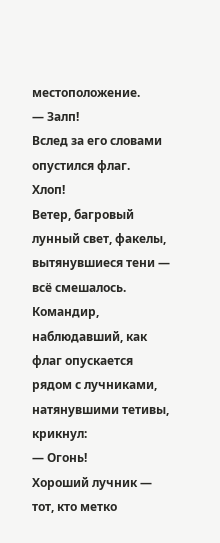местоположение.
— Залп!
Вслед за его словами опустился флаг.
Хлоп!
Ветер, багровый лунный свет, факелы, вытянувшиеся тени — всё смешалось. Командир, наблюдавший, как флаг опускается рядом с лучниками, натянувшими тетивы, крикнул:
— Огонь!
Хороший лучник — тот, кто метко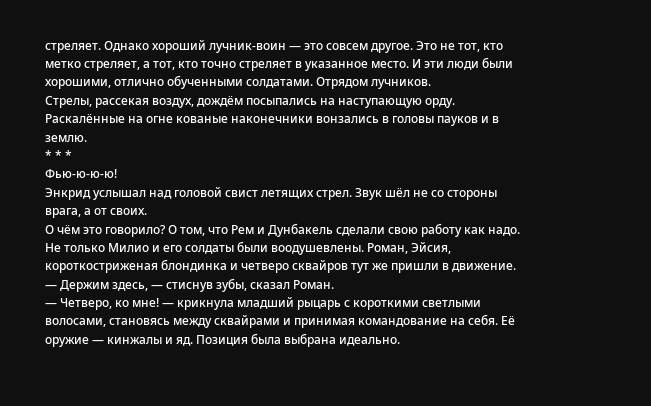стреляет. Однако хороший лучник-воин — это совсем другое. Это не тот, кто метко стреляет, а тот, кто точно стреляет в указанное место. И эти люди были хорошими, отлично обученными солдатами. Отрядом лучников.
Стрелы, рассекая воздух, дождём посыпались на наступающую орду. Раскалённые на огне кованые наконечники вонзались в головы пауков и в землю.
* * *
Фью-ю-ю-ю!
Энкрид услышал над головой свист летящих стрел. Звук шёл не со стороны врага, а от своих.
О чём это говорило? О том, что Рем и Дунбакель сделали свою работу как надо.
Не только Милио и его солдаты были воодушевлены. Роман, Эйсия, короткостриженая блондинка и четверо сквайров тут же пришли в движение.
— Держим здесь, — стиснув зубы, сказал Роман.
— Четверо, ко мне! — крикнула младший рыцарь с короткими светлыми волосами, становясь между сквайрами и принимая командование на себя. Её оружие — кинжалы и яд. Позиция была выбрана идеально.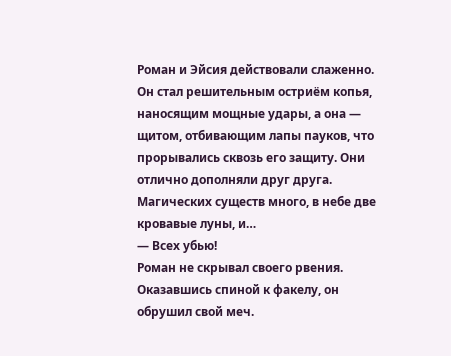Роман и Эйсия действовали слаженно. Он стал решительным остриём копья, наносящим мощные удары, а она — щитом, отбивающим лапы пауков, что прорывались сквозь его защиту. Они отлично дополняли друг друга.
Магических существ много, в небе две кровавые луны, и…
— Всех убью!
Роман не скрывал своего рвения. Оказавшись спиной к факелу, он обрушил свой меч.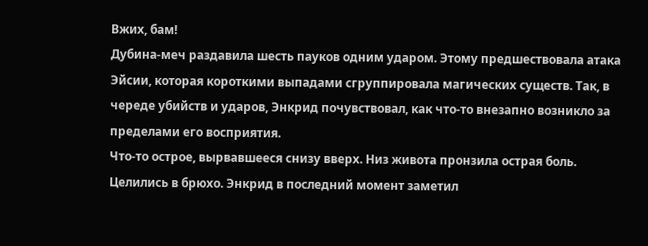Вжих, бам!
Дубина-меч раздавила шесть пауков одним ударом. Этому предшествовала атака Эйсии, которая короткими выпадами сгруппировала магических существ. Так, в череде убийств и ударов, Энкрид почувствовал, как что-то внезапно возникло за пределами его восприятия.
Что-то острое, вырвавшееся снизу вверх. Низ живота пронзила острая боль. Целились в брюхо. Энкрид в последний момент заметил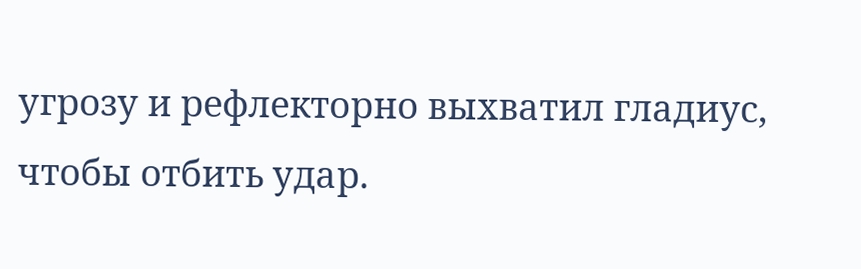угрозу и рефлекторно выхватил гладиус, чтобы отбить удар.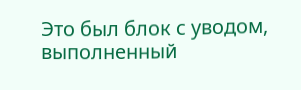Это был блок с уводом, выполненный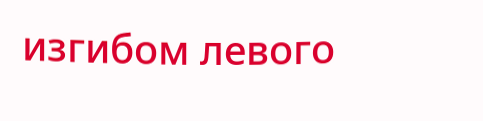изгибом левого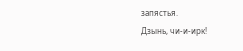запястья.
Дзынь, чи-и-ирк!